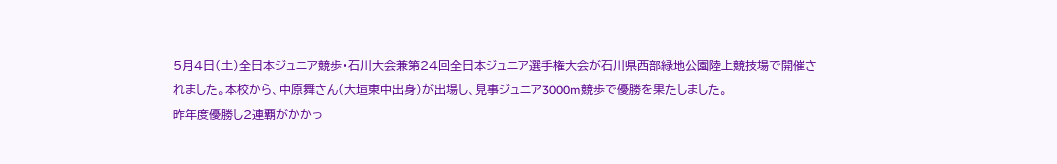5月4日(土)全日本ジュニア競歩・石川大会兼第24回全日本ジュニア選手権大会が石川県西部緑地公園陸上競技場で開催されました。本校から、中原舞さん(大垣東中出身)が出場し、見事ジュニア3000m競歩で優勝を果たしました。
昨年度優勝し2連覇がかかっ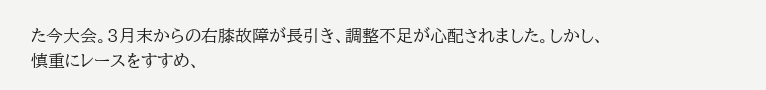た今大会。3月末からの右膝故障が長引き、調整不足が心配されました。しかし、慎重にレースをすすめ、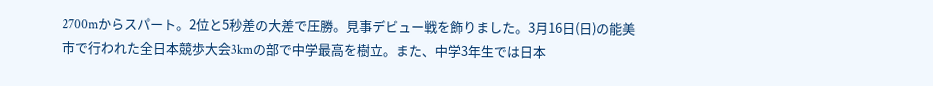2700mからスパート。2位と5秒差の大差で圧勝。見事デビュー戦を飾りました。3月16日(日)の能美市で行われた全日本競歩大会3kmの部で中学最高を樹立。また、中学3年生では日本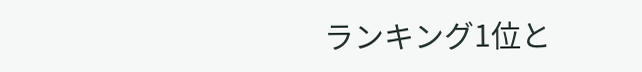ランキング1位と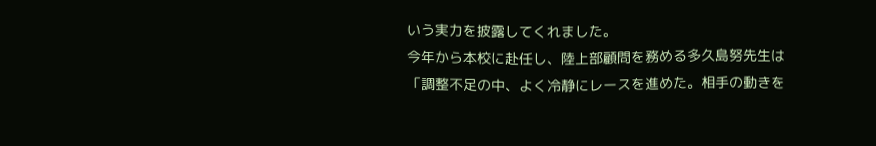いう実力を披露してくれました。
今年から本校に赴任し、陸上部顧問を務める多久島努先生は「調整不足の中、よく冷静にレースを進めた。相手の動きを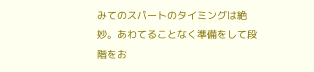みてのスパートのタイミングは絶妙。あわてることなく準備をして段階をお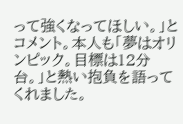って強くなってほしい。」とコメント。本人も「夢はオリンピック。目標は12分台。」と熱い抱負を語ってくれました。